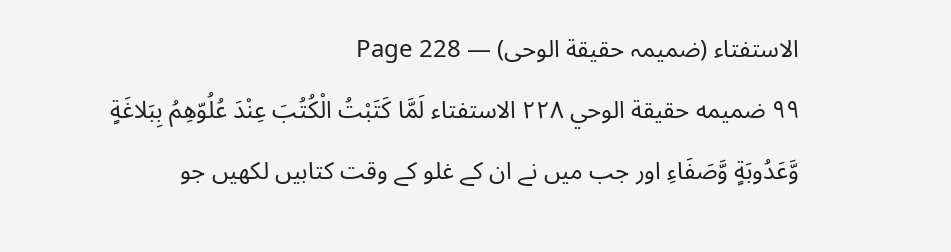الاستفتاء (ضمیمہ حقیقة الوحی) — Page 228
٩٩ ضمیمه حقيقة الوحي ۲۲۸ الاستفتاء لَمَّا كَتَبْتُ الْكُتُبَ عِنْدَ عُلُوّهِمُ بِبَلاغَةٍ وَّعَدُوبَةٍ وَّصَفَاءِ اور جب میں نے ان کے غلو کے وقت کتابیں لکھیں جو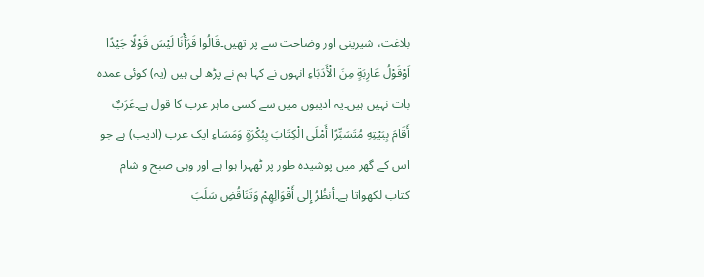بلاغت، شیرینی اور وضاحت سے پر تھیں۔قَالُوا قَرَأْنَا لَيْسَ قَوْلًا جَيْدًا اَوْقَوْلُ عَارِبَةٍ مِنَ الْأَدَبَاءِ انہوں نے کہا ہم نے پڑھ لی ہیں (یہ) کوئی عمدہ بات نہیں ہیں۔یہ ادیبوں میں سے کسی ماہر عرب کا قول ہے۔عَرَبٌ أَقَامَ بِبَيْتِهِ مُتَسَبِّرًا أَمْلَى الْكِتَابَ بِبُكْرَةٍ وَمَسَاءِ ایک عرب (ادیب) ہے جو اس کے گھر میں پوشیدہ طور پر ٹھہرا ہوا ہے اور وہی صبح و شام کتاب لکھواتا ہے۔أنظُرُ إِلى أَقْوَالِهِمْ وَتَنَاقُضِ سَلَبَ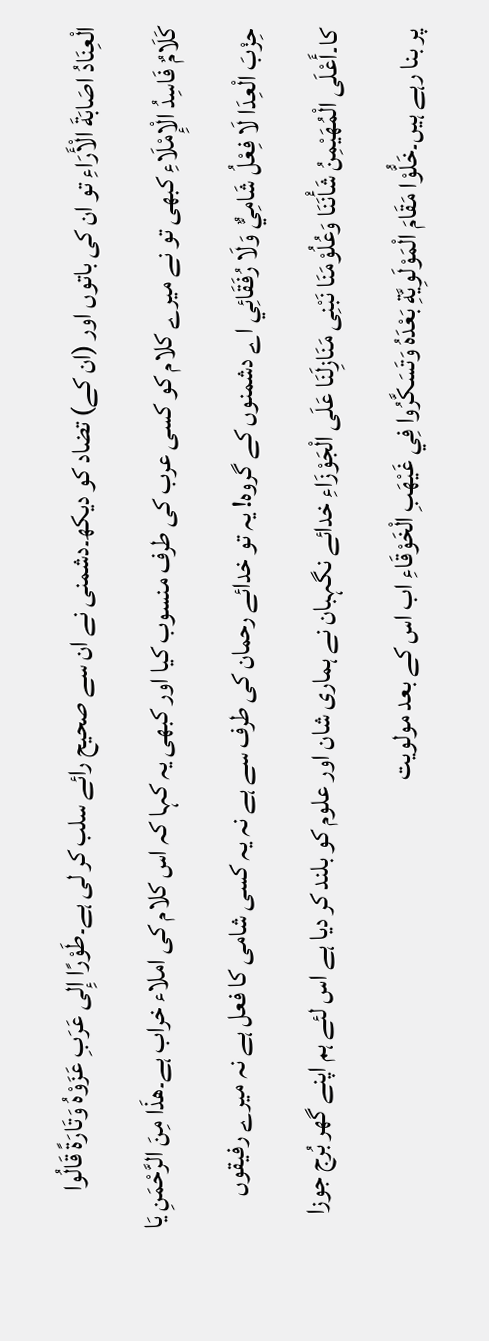الْعِنَادُ اصَابَةَ الْأَرَاءِ تو ان کی باتوں اور (ان کے) تضاد کو دیکھ۔دشمنی نے ان سے صحیح رائے سلب کر لی ہے۔طَوْرًا إِلى عَرَبِ عَزَوْهُ وَتَارَةً قَالُوا كَلَامٌ فَاسِدُ الْإِمْلَاءِ کبھی تو نے میرے کلام کو کسی عرب کی طرف منسوب کیا اور کبھی یہ کہا کہ اس کلام کی املاء خراب ہے۔هذَا مِنَ الرَّحْمَنِ يَا حِزْبَ الْعِدَا لَا فِعْلُ شَامِيٌّ وَلَا رُفَقَائِي اے دشمنوں کے گروہ! یہ تو خدائے رحمان کی طرف سے ہے نہ یہ کسی شامی کا فعل ہے نہ میرے رفیقوں کا۔أَعْلَى الْمُهَيْمِنُ شَأْنَنَا وَعُلُوْمَنَا نَبْنِى مَنَازِلَنَا عَلَى الْجَوْزَاءِ خدائے نگہبان نے ہماری شان اور علوم کو بلند کر دیا ہے اس لئے ہم اپنے گھر بُرج جوزا پر بنا رہے ہیں۔خَلُّوْا مَقَامَ الْمَوْلَوِيَّةِ بَعْدَهُ وَتَسَكَّرُوا فِي غَيْهَبِ الْخَوْقَاءِ اب اس کے بعد مولویت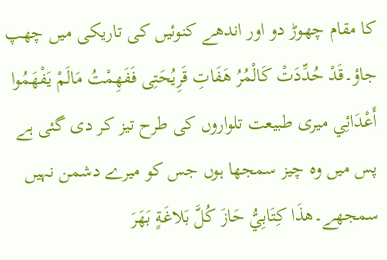کا مقام چھوڑ دو اور اندھے کنوئیں کی تاریکی میں چھپ جاؤ۔قَدْ حُدِّدَتْ كَالْمُرُ هَفَاتِ قَرِيُحَتِى فَفَهِمْتُ مَالَمْ يَفْهَمُوا أَعْدَائِي میری طبیعت تلواروں کی طرح تیز کر دی گئی ہے پس میں وہ چیز سمجھا ہوں جس کو میرے دشمن نہیں سمجھے۔هذَا كِتَابِيُّ حَازَ كُلَّ بَلاغَةٍ بَهَرَ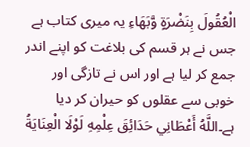الْعُقُولَ بِنَضْرَةٍ وَّبَهَاءِ یہ میری کتاب ہے جس نے ہر قسم کی بلاغت کو اپنے اندر جمع کر لیا ہے اور اس نے تازگی اور خوبی سے عقلوں کو حیران کر دیا ہے۔اللَّهُ أَعْطَانِي حَدَائِقَ عِلْمِهِ لَوْلَا الْعِنَايَةُ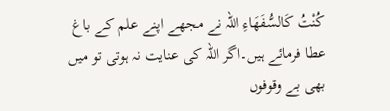كُنْتُ كَالسُّفَهَاءِ اللہ نے مجھے اپنے علم کے باغ عطا فرمائے ہیں۔اگر اللہ کی عنایت نہ ہوتی تو میں بھی بے وقوفوں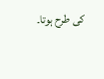کی طرح ہوتا۔